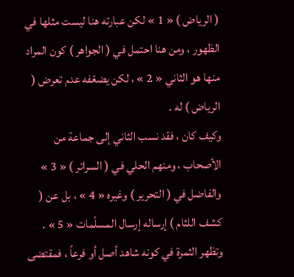( الرياض ) « 1 » لكن عبارته هنا ليست مثلها في الظهور ، ومن هنا احتمل في ( الجواهر ) كون المراد منها هو الثاني « 2 » ، لكن يضعّفه عدم تعرض ( الرياض ) له .
وكيف كان ، فقد نسب الثاني إلى جماعة من الأصحاب ، ومنهم الحلي في ( السرائر ) « 3 » والفاضل في ( التحرير ) وغيره « 4 » ، بل عن ( كشف اللثام ) إرساله إرسال المسلّمات « 5 » .
وتظهر الثمرة في كونه شاهد أصل أو فرعاً ، فمقتضى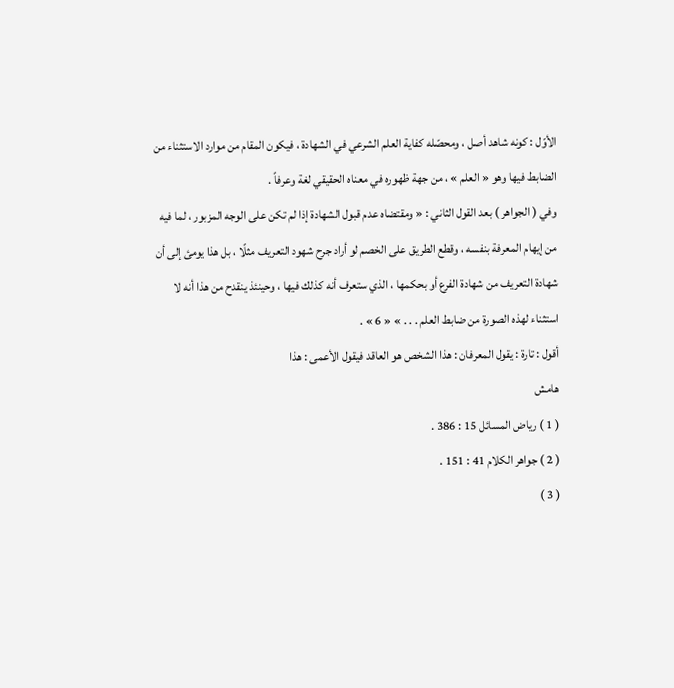الأوّل : كونه شاهد أصل ، ومحصّله كفاية العلم الشرعي في الشهادة ، فيكون المقام من موارد الاستثناء من الضابط فيها وهو « العلم » ، من جهة ظهوره في معناه الحقيقي لغة وعرفاً .
وفي ( الجواهر ) بعد القول الثاني : « ومقتضاه عدم قبول الشهادة إذا لم تكن على الوجه المزبور ، لما فيه من إيهام المعرفة بنفسه ، وقطع الطريق على الخصم لو أراد جرح شهود التعريف مثلًا ، بل هذا يومئ إلى أن شهادة التعريف من شهادة الفرع أو بحكمها ، الذي ستعرف أنه كذلك فيها ، وحينئذ ينقدح من هذا أنه لا استثناء لهذه الصورة من ضابط العلم . . . » « 6 » .
أقول : تارة : يقول المعرفان : هذا الشخص هو العاقد فيقول الأعمى : هذا
هامش
( 1 ) رياض المسائل 15 : 386 .
( 2 ) جواهر الكلام 41 : 151 .
( 3 )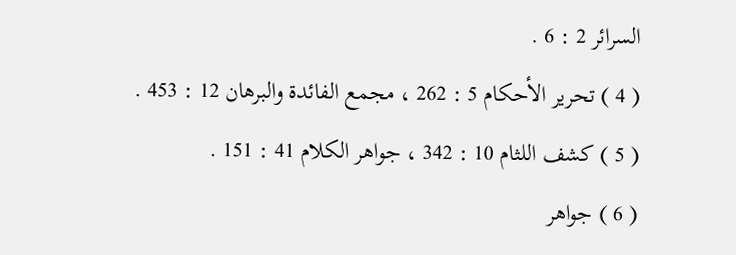السرائر 2 : 6 .
( 4 ) تحرير الأحكام 5 : 262 ، مجمع الفائدة والبرهان 12 : 453 .
( 5 ) كشف اللثام 10 : 342 ، جواهر الكلام 41 : 151 .
( 6 ) جواهر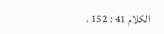الكلام 41 : 152 .